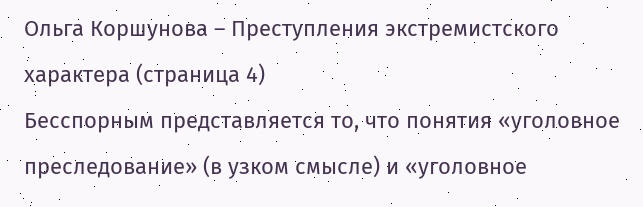Ольга Коршунова – Преступления экстремистского характера (страница 4)
Бесспорным представляется то, что понятия «уголовное преследование» (в узком смысле) и «уголовное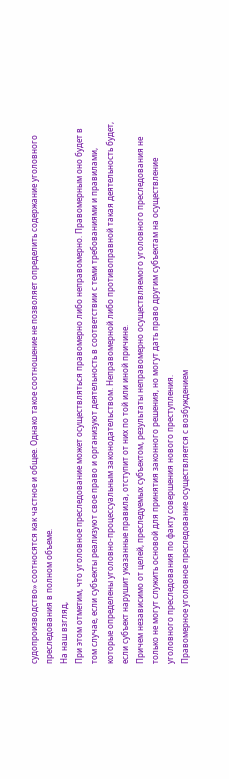судопроизводство» соотносятся как частное и общее. Однако такое соотношение не позволяет определить содержание уголовного преследования в полном объеме.
На наш взгляд,
При этом отметим, что уголовное преследование может осуществляться правомерно либо неправомерно. Правомерным оно будет в том случае, если субъекты реализуют свое право и организуют деятельность в соответствии с теми требованиями и правилами, которые определены уголовно-процессуальным законодательством. Неправомерной либо противоправной такая деятельность будет, если субъект нарушит указанные правила, отступит от них по той или иной причине.
Причем независимо от целей, преследуемых субъектом, результаты неправомерно осуществляемого уголовного преследования не только не могут служить основой для принятия законного решения, но могут дать право другим субъектам на осуществление уголовного преследования по факту совершения нового преступления.
Правомерное уголовное преследование осуществляется с возбуждением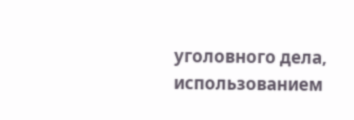уголовного дела, использованием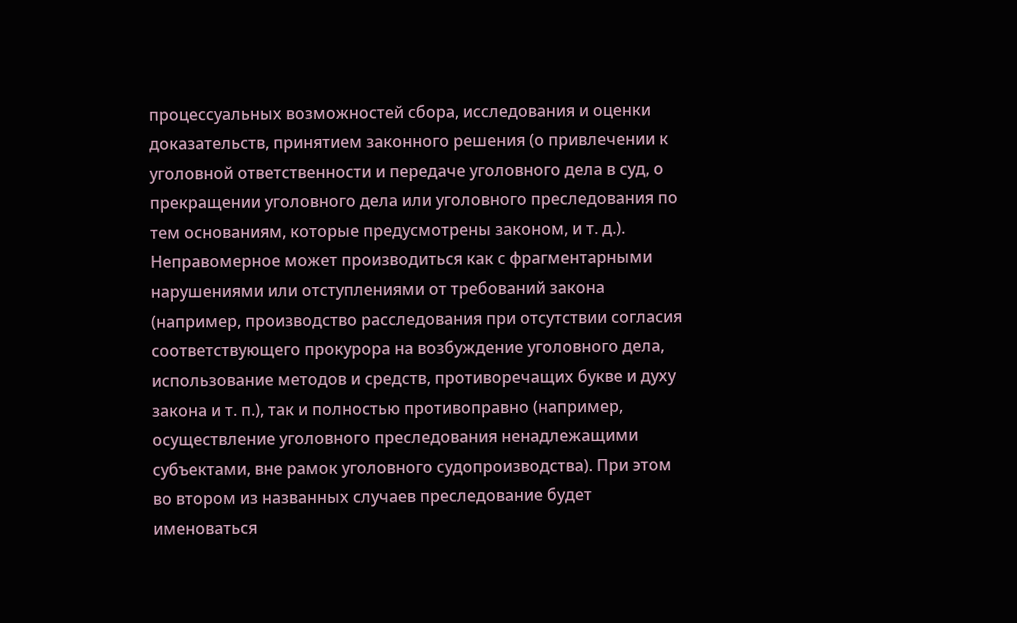процессуальных возможностей сбора, исследования и оценки доказательств, принятием законного решения (о привлечении к уголовной ответственности и передаче уголовного дела в суд, о прекращении уголовного дела или уголовного преследования по тем основаниям, которые предусмотрены законом, и т. д.). Неправомерное может производиться как с фрагментарными нарушениями или отступлениями от требований закона (например, производство расследования при отсутствии согласия соответствующего прокурора на возбуждение уголовного дела, использование методов и средств, противоречащих букве и духу закона и т. п.), так и полностью противоправно (например, осуществление уголовного преследования ненадлежащими субъектами, вне рамок уголовного судопроизводства). При этом во втором из названных случаев преследование будет именоваться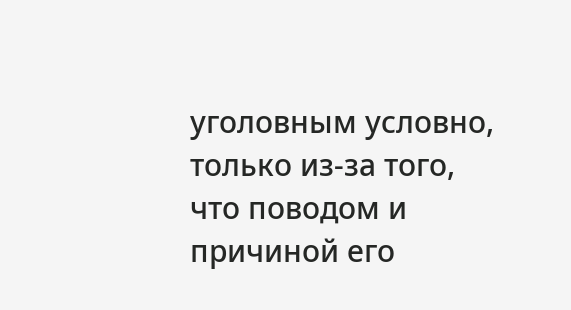уголовным условно, только из-за того, что поводом и причиной его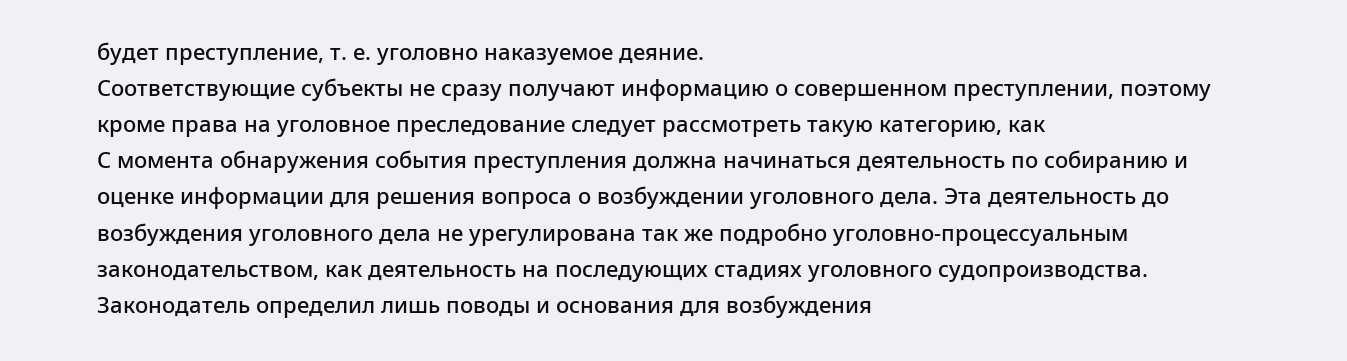будет преступление, т. е. уголовно наказуемое деяние.
Соответствующие субъекты не сразу получают информацию о совершенном преступлении, поэтому кроме права на уголовное преследование следует рассмотреть такую категорию, как
С момента обнаружения события преступления должна начинаться деятельность по собиранию и оценке информации для решения вопроса о возбуждении уголовного дела. Эта деятельность до возбуждения уголовного дела не урегулирована так же подробно уголовно-процессуальным законодательством, как деятельность на последующих стадиях уголовного судопроизводства. Законодатель определил лишь поводы и основания для возбуждения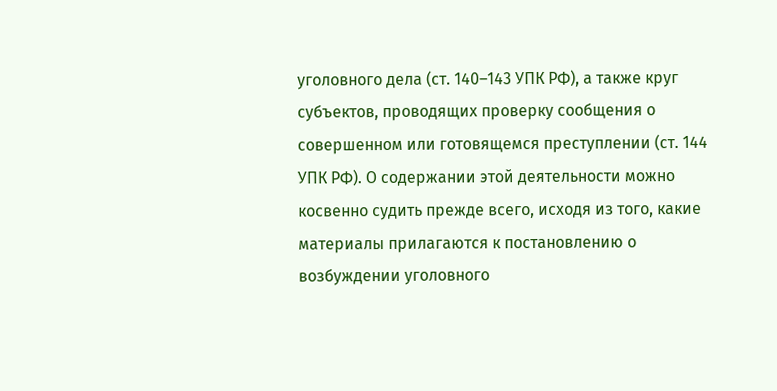уголовного дела (ст. 140–143 УПК РФ), а также круг субъектов, проводящих проверку сообщения о совершенном или готовящемся преступлении (ст. 144 УПК РФ). О содержании этой деятельности можно косвенно судить прежде всего, исходя из того, какие материалы прилагаются к постановлению о возбуждении уголовного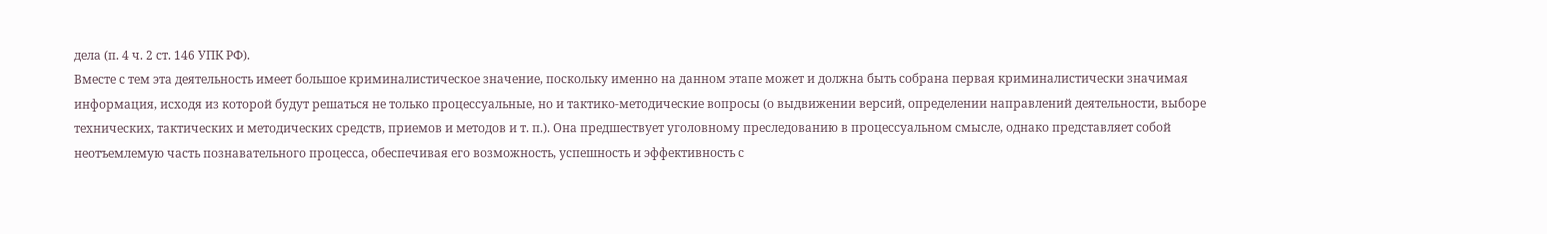дела (п. 4 ч. 2 ст. 146 УПК РФ).
Вместе с тем эта деятельность имеет большое криминалистическое значение, поскольку именно на данном этапе может и должна быть собрана первая криминалистически значимая информация, исходя из которой будут решаться не только процессуальные, но и тактико-методические вопросы (о выдвижении версий, определении направлений деятельности, выборе технических, тактических и методических средств, приемов и методов и т. п.). Она предшествует уголовному преследованию в процессуальном смысле, однако представляет собой неотъемлемую часть познавательного процесса, обеспечивая его возможность, успешность и эффективность с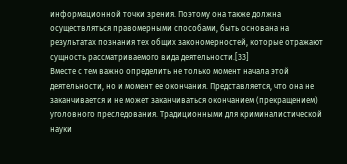информационной точки зрения. Поэтому она также должна осуществляться правомерными способами, быть основана на результатах познания тех общих закономерностей, которые отражают сущность рассматриваемого вида деятельности.[33]
Вместе с тем важно определить не только момент начала этой деятельности, но и момент ее окончания. Представляется, что она не заканчивается и не может заканчиваться окончанием (прекращением) уголовного преследования. Традиционными для криминалистической науки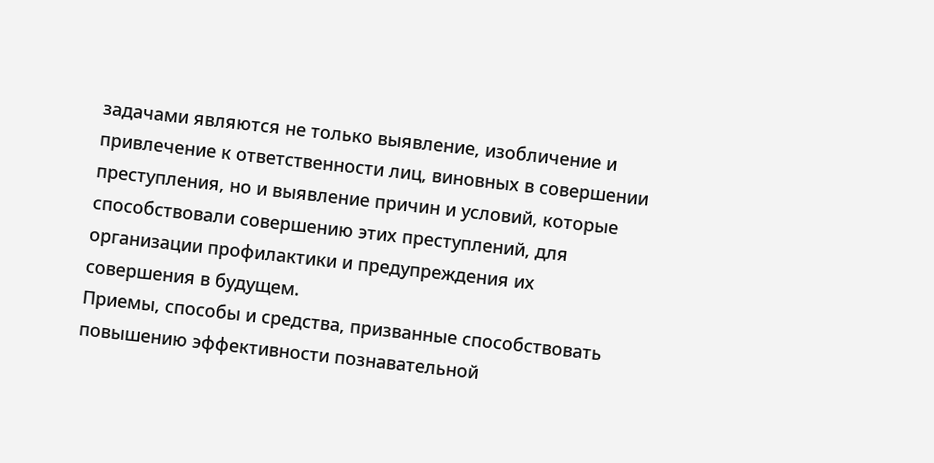задачами являются не только выявление, изобличение и привлечение к ответственности лиц, виновных в совершении преступления, но и выявление причин и условий, которые способствовали совершению этих преступлений, для организации профилактики и предупреждения их совершения в будущем.
Приемы, способы и средства, призванные способствовать повышению эффективности познавательной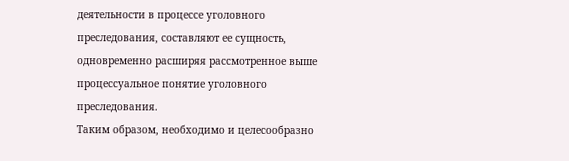деятельности в процессе уголовного преследования, составляют ее сущность, одновременно расширяя рассмотренное выше процессуальное понятие уголовного преследования.
Таким образом, необходимо и целесообразно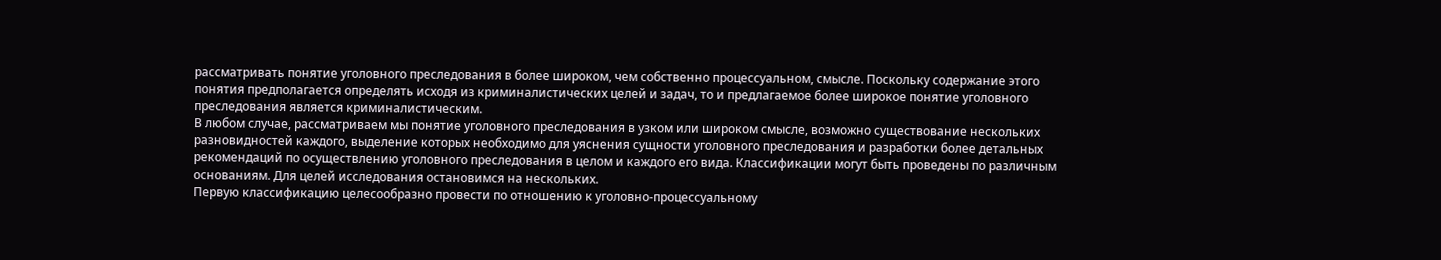рассматривать понятие уголовного преследования в более широком, чем собственно процессуальном, смысле. Поскольку содержание этого понятия предполагается определять исходя из криминалистических целей и задач, то и предлагаемое более широкое понятие уголовного преследования является криминалистическим.
В любом случае, рассматриваем мы понятие уголовного преследования в узком или широком смысле, возможно существование нескольких разновидностей каждого, выделение которых необходимо для уяснения сущности уголовного преследования и разработки более детальных рекомендаций по осуществлению уголовного преследования в целом и каждого его вида. Классификации могут быть проведены по различным основаниям. Для целей исследования остановимся на нескольких.
Первую классификацию целесообразно провести по отношению к уголовно-процессуальному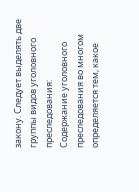закону. Следует выделять две группы видов уголовного преследования:
Содержание уголовного преследования во многом определяется тем, какое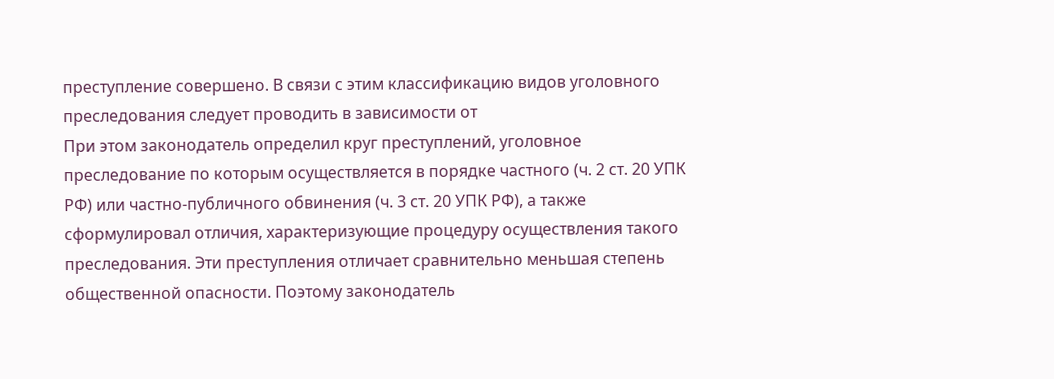преступление совершено. В связи с этим классификацию видов уголовного преследования следует проводить в зависимости от
При этом законодатель определил круг преступлений, уголовное преследование по которым осуществляется в порядке частного (ч. 2 ст. 20 УПК РФ) или частно-публичного обвинения (ч. 3 ст. 20 УПК РФ), а также сформулировал отличия, характеризующие процедуру осуществления такого преследования. Эти преступления отличает сравнительно меньшая степень общественной опасности. Поэтому законодатель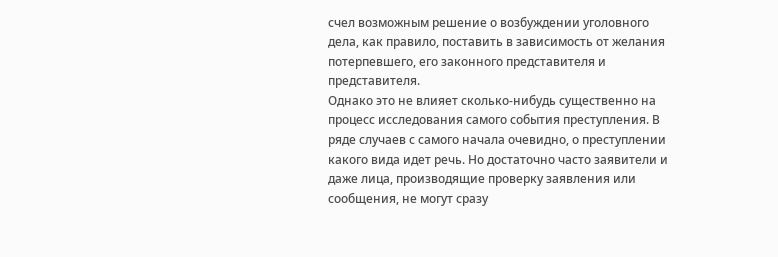счел возможным решение о возбуждении уголовного дела, как правило, поставить в зависимость от желания потерпевшего, его законного представителя и представителя.
Однако это не влияет сколько-нибудь существенно на процесс исследования самого события преступления. В ряде случаев с самого начала очевидно, о преступлении какого вида идет речь. Но достаточно часто заявители и даже лица, производящие проверку заявления или сообщения, не могут сразу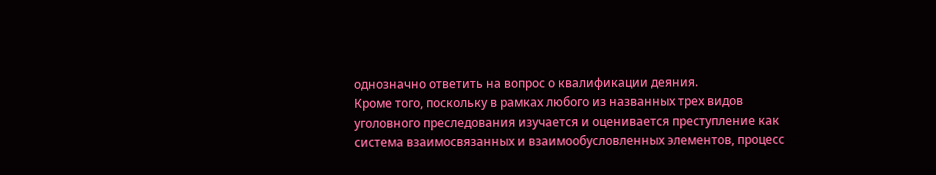однозначно ответить на вопрос о квалификации деяния.
Кроме того, поскольку в рамках любого из названных трех видов уголовного преследования изучается и оценивается преступление как система взаимосвязанных и взаимообусловленных элементов, процесс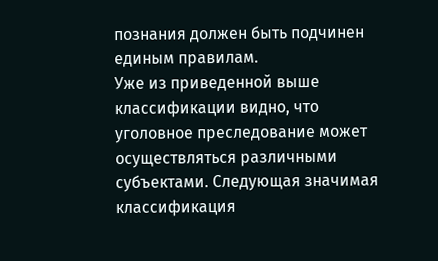познания должен быть подчинен единым правилам.
Уже из приведенной выше классификации видно, что уголовное преследование может осуществляться различными субъектами. Следующая значимая классификация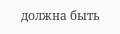должна быть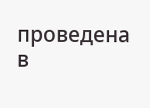проведена в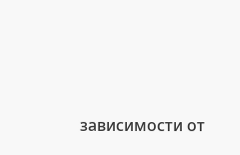зависимости от